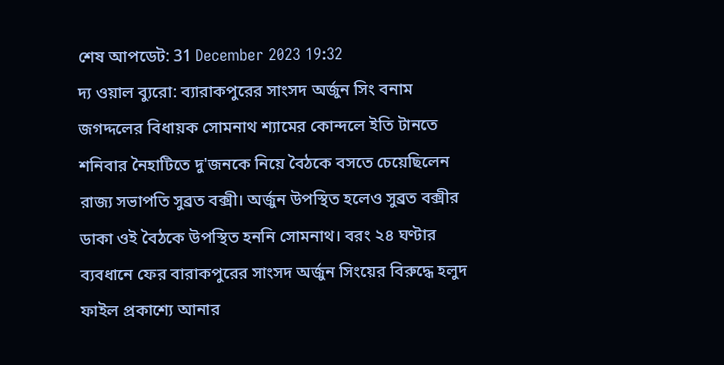শেষ আপডেট: 31 December 2023 19:32
দ্য ওয়াল ব্যুরো: ব্যারাকপুরের সাংসদ অর্জুন সিং বনাম জগদ্দলের বিধায়ক সোমনাথ শ্যামের কোন্দলে ইতি টানতে শনিবার নৈহাটিতে দু'জনকে নিয়ে বৈঠকে বসতে চেয়েছিলেন রাজ্য সভাপতি সুব্রত বক্সী। অর্জুন উপস্থিত হলেও সুব্রত বক্সীর ডাকা ওই বৈঠকে উপস্থিত হননি সোমনাথ। বরং ২৪ ঘণ্টার ব্যবধানে ফের বারাকপুরের সাংসদ অর্জুন সিংয়ের বিরুদ্ধে হলুদ ফাইল প্রকাশ্যে আনার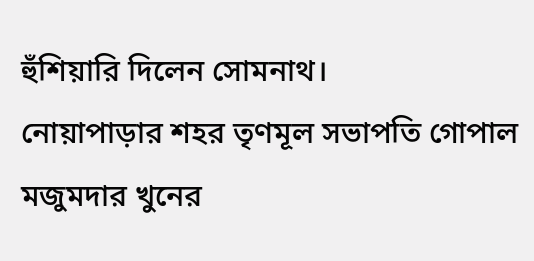হুঁশিয়ারি দিলেন সোমনাথ।
নোয়াপাড়ার শহর তৃণমূল সভাপতি গোপাল মজুমদার খুনের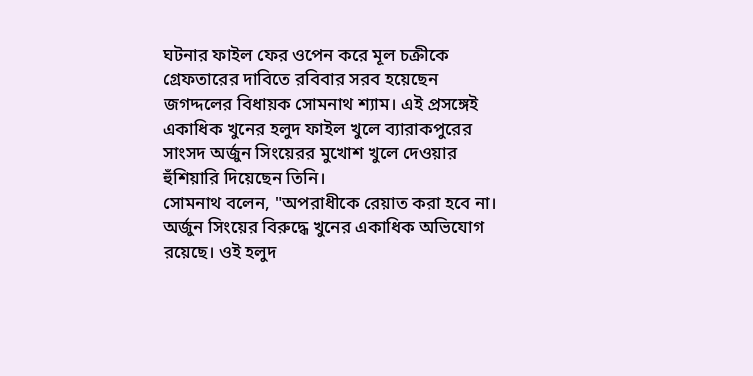ঘটনার ফাইল ফের ওপেন করে মূল চক্রীকে গ্রেফতারের দাবিতে রবিবার সরব হয়েছেন জগদ্দলের বিধায়ক সোমনাথ শ্যাম। এই প্রসঙ্গেই একাধিক খুনের হলুদ ফাইল খুলে ব্যারাকপুরের সাংসদ অর্জুন সিংয়েরর মুখোশ খুলে দেওয়ার হুঁশিয়ারি দিয়েছেন তিনি।
সোমনাথ বলেন, "অপরাধীকে রেয়াত করা হবে না। অর্জুন সিংয়ের বিরুদ্ধে খুনের একাধিক অভিযোগ রয়েছে। ওই হলুদ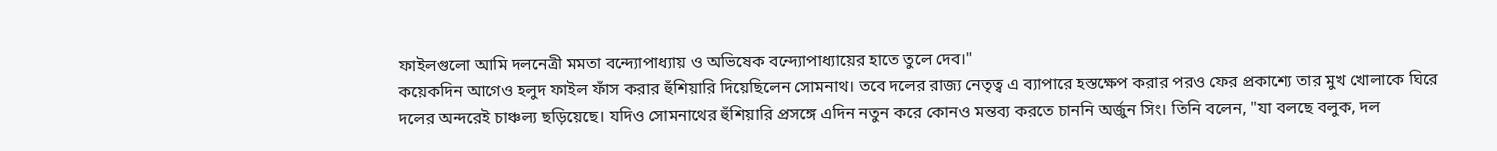ফাইলগুলো আমি দলনেত্রী মমতা বন্দ্যোপাধ্যায় ও অভিষেক বন্দ্যোপাধ্যায়ের হাতে তুলে দেব।"
কয়েকদিন আগেও হলুদ ফাইল ফাঁস করার হুঁশিয়ারি দিয়েছিলেন সোমনাথ। তবে দলের রাজ্য নেতৃত্ব এ ব্যাপারে হস্তক্ষেপ করার পরও ফের প্রকাশ্যে তার মুখ খোলাকে ঘিরে দলের অন্দরেই চাঞ্চল্য ছড়িয়েছে। যদিও সোমনাথের হুঁশিয়ারি প্রসঙ্গে এদিন নতুন করে কোনও মন্তব্য করতে চাননি অর্জুন সিং। তিনি বলেন, "যা বলছে বলুক, দল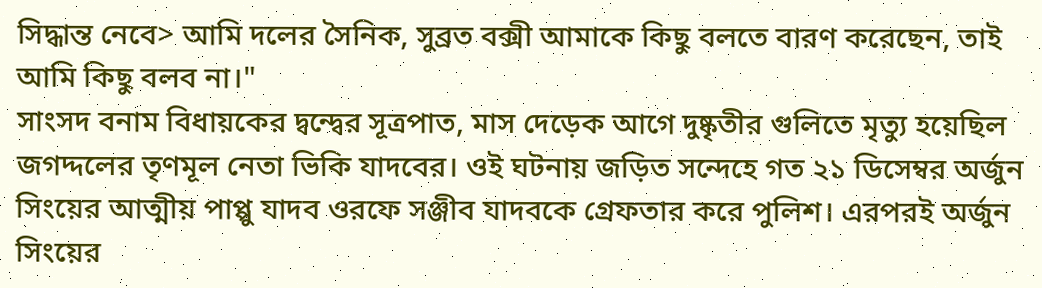সিদ্ধান্ত নেবে> আমি দলের সৈনিক, সুব্রত বক্সী আমাকে কিছু বলতে বারণ করেছেন, তাই আমি কিছু বলব না।"
সাংসদ বনাম বিধায়কের দ্বন্দ্বের সূত্রপাত, মাস দেড়েক আগে দুষ্কৃতীর গুলিতে মৃত্যু হয়েছিল জগদ্দলের তৃণমূল নেতা ভিকি যাদবের। ওই ঘটনায় জড়িত সন্দেহে গত ২১ ডিসেম্বর অর্জুন সিংয়ের আত্মীয় পাপ্পু যাদব ওরফে সঞ্জীব যাদবকে গ্রেফতার করে পুলিশ। এরপরই অর্জুন সিংয়ের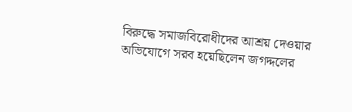বিরুদ্ধে সমাজবিরোধীদের আশ্রয় দেওয়ার অভিযোগে সরব হয়েছিলেন জগদ্দলের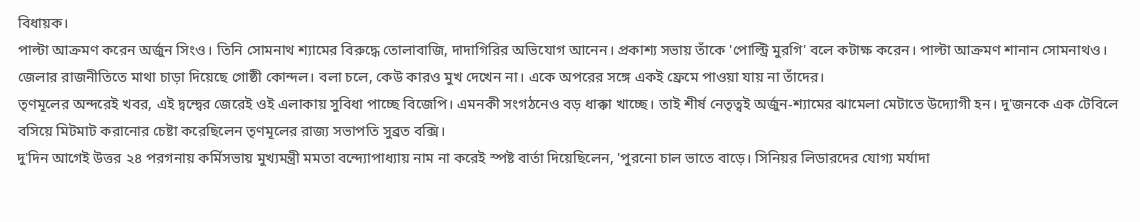বিধায়ক।
পাল্টা আক্রমণ করেন অর্জুন সিংও। তিনি সোমনাথ শ্যামের বিরুদ্ধে তোলাবাজি, দাদাগিরির অভিযোগ আনেন। প্রকাশ্য সভায় তাঁকে 'পোল্ট্রি মুরগি' বলে কটাক্ষ করেন। পাল্টা আক্রমণ শানান সোমনাথও। জেলার রাজনীতিতে মাথা চাড়া দিয়েছে গোষ্ঠী কোন্দল। বলা চলে, কেউ কারও মুখ দেখেন না। একে অপরের সঙ্গে একই ফ্রেমে পাওয়া যায় না তাঁদের।
তৃণমূলের অন্দরেই খবর, এই দ্বন্দ্বের জেরেই ওই এলাকায় সুবিধা পাচ্ছে বিজেপি। এমনকী সংগঠনেও বড় ধাক্কা খাচ্ছে। তাই শীর্ষ নেতৃত্বই অর্জুন-শ্যামের ঝামেলা মেটাতে উদ্যোগী হন। দু'জনকে এক টেবিলে বসিয়ে মিটমাট করানোর চেষ্টা করেছিলেন তৃণমূলের রাজ্য সভাপতি সুব্রত বক্সি।
দু'দিন আগেই উত্তর ২৪ পরগনায় কর্মিসভায় মুখ্যমন্ত্রী মমতা বন্দ্যোপাধ্যায় নাম না করেই স্পষ্ট বার্তা দিয়েছিলেন, 'পুরনো চাল ভাতে বাড়ে। সিনিয়র লিডারদের যোগ্য মর্যাদা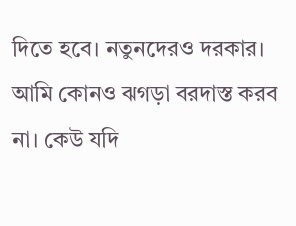দিতে হবে। নতুনদেরও দরকার। আমি কোনও ঝগড়া বরদাস্ত করব না। কেউ যদি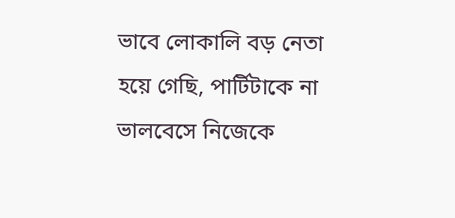ভাবে লোকালি বড় নেতা হয়ে গেছি, পার্টিটাকে না ভালবেসে নিজেকে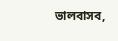ভালবাসব,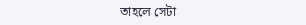তাহলে সেটা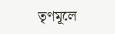তৃণমূলে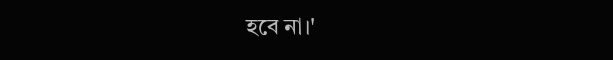হবে না।'